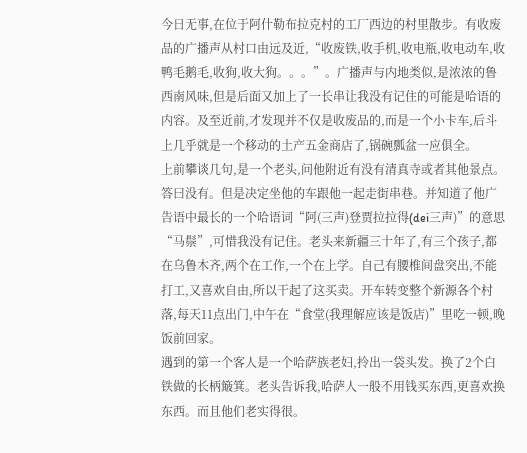今日无事,在位于阿什勒布拉克村的工厂西边的村里散步。有收废品的广播声从村口由远及近,“收废铁,收手机,收电瓶,收电动车,收鸭毛鹅毛,收狗,收大狗。。。”。广播声与内地类似,是浓浓的鲁西南风味,但是后面又加上了一长串让我没有记住的可能是哈语的内容。及至近前,才发现并不仅是收废品的,而是一个小卡车,后斗上几乎就是一个移动的土产五金商店了,锅碗瓢盆一应俱全。
上前攀谈几句,是一个老头,问他附近有没有清真寺或者其他景点。答曰没有。但是决定坐他的车跟他一起走街串巷。并知道了他广告语中最长的一个哈语词“阿(三声)登贾拉拉得(dei三声)”的意思“马鬃”,可惜我没有记住。老头来新疆三十年了,有三个孩子,都在乌鲁木齐,两个在工作,一个在上学。自己有腰椎间盘突出,不能打工,又喜欢自由,所以干起了这买卖。开车转变整个新源各个村落,每天11点出门,中午在“食堂(我理解应该是饭店)”里吃一顿,晚饭前回家。
遇到的第一个客人是一个哈萨族老妇,拎出一袋头发。换了2个白铁做的长柄簸箕。老头告诉我,哈萨人一般不用钱买东西,更喜欢换东西。而且他们老实得很。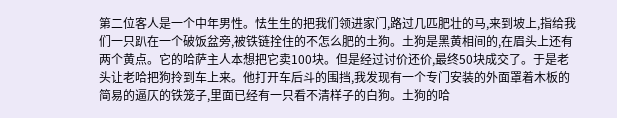第二位客人是一个中年男性。怯生生的把我们领进家门,路过几匹肥壮的马,来到坡上,指给我们一只趴在一个破饭盆旁,被铁链拴住的不怎么肥的土狗。土狗是黑黄相间的,在眉头上还有两个黄点。它的哈萨主人本想把它卖100块。但是经过讨价还价,最终50块成交了。于是老头让老哈把狗拎到车上来。他打开车后斗的围挡,我发现有一个专门安装的外面罩着木板的简易的逼仄的铁笼子,里面已经有一只看不清样子的白狗。土狗的哈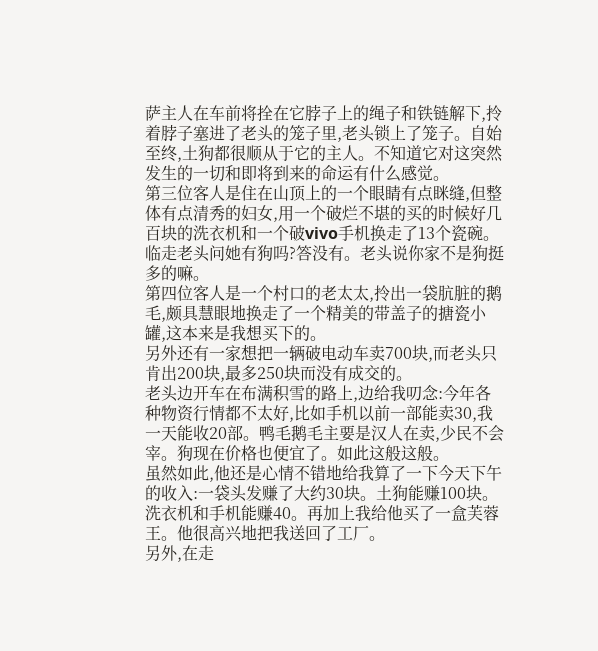萨主人在车前将拴在它脖子上的绳子和铁链解下,拎着脖子塞进了老头的笼子里,老头锁上了笼子。自始至终,土狗都很顺从于它的主人。不知道它对这突然发生的一切和即将到来的命运有什么感觉。
第三位客人是住在山顶上的一个眼睛有点眯缝,但整体有点清秀的妇女,用一个破烂不堪的买的时候好几百块的洗衣机和一个破vivo手机换走了13个瓷碗。临走老头问她有狗吗?答没有。老头说你家不是狗挺多的嘛。
第四位客人是一个村口的老太太,拎出一袋肮脏的鹅毛,颇具慧眼地换走了一个精美的带盖子的搪瓷小罐,这本来是我想买下的。
另外还有一家想把一辆破电动车卖700块,而老头只肯出200块,最多250块而没有成交的。
老头边开车在布满积雪的路上,边给我叨念:今年各种物资行情都不太好,比如手机以前一部能卖30,我一天能收20部。鸭毛鹅毛主要是汉人在卖,少民不会宰。狗现在价格也便宜了。如此这般这般。
虽然如此,他还是心情不错地给我算了一下今天下午的收入:一袋头发赚了大约30块。土狗能赚100块。洗衣机和手机能赚40。再加上我给他买了一盒芙蓉王。他很高兴地把我送回了工厂。
另外,在走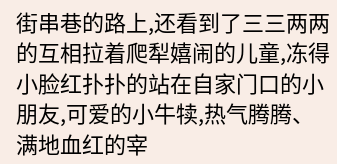街串巷的路上,还看到了三三两两的互相拉着爬犁嬉闹的儿童,冻得小脸红扑扑的站在自家门口的小朋友,可爱的小牛犊,热气腾腾、满地血红的宰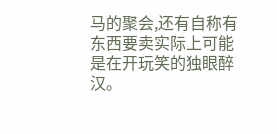马的聚会,还有自称有东西要卖实际上可能是在开玩笑的独眼醉汉。